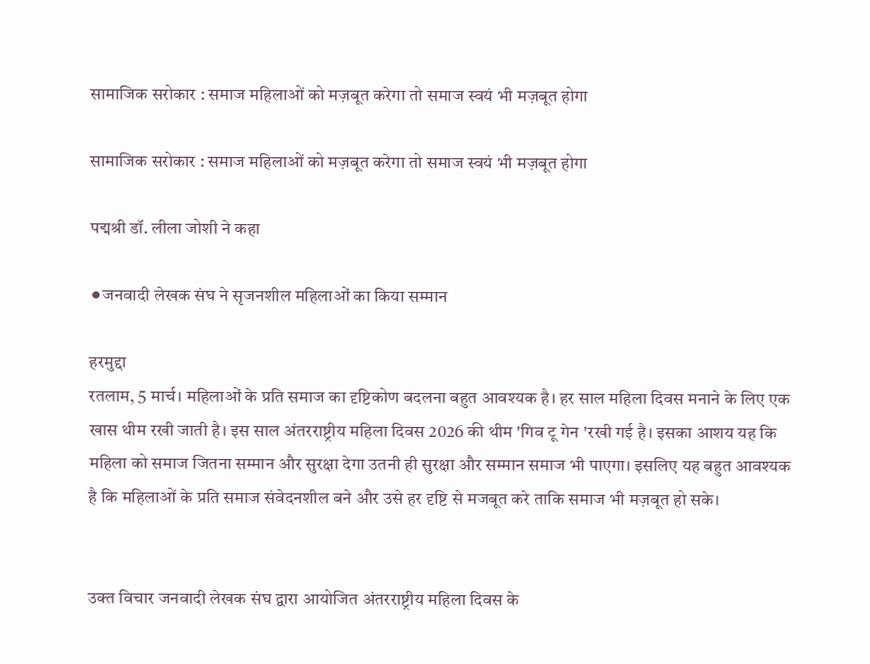सामाजिक सरोकार : समाज महिलाओं को मज़बूत करेगा तो समाज स्वयं भी मज़बूत होगा

सामाजिक सरोकार : समाज महिलाओं को मज़बूत करेगा तो समाज स्वयं भी मज़बूत होगा

पद्मश्री डॉ. लीला जोशी ने कहा

⚫जनवादी लेखक संघ ने सृजनशील महिलाओं का किया सम्मान

हरमुद्दा
रतलाम, 5 मार्च। महिलाओं के प्रति समाज का दृष्टिकोण बदलना बहुत आवश्यक है। हर साल महिला दिवस मनाने के लिए एक खास थीम रखी जाती है। इस साल अंतरराष्ट्रीय महिला दिवस 2026 की थीम 'गिव टू गेन 'रखी गई है। इसका आशय यह कि महिला को समाज जितना सम्मान और सुरक्षा देगा उतनी ही सुरक्षा और सम्मान समाज भी पाएगा। इसलिए यह बहुत आवश्यक है कि महिलाओं के प्रति समाज संवेदनशील बने और उसे हर दृष्टि से मजबूत करे ताकि समाज भी मज़बूत हो सके।


उक्त विचार जनवादी लेखक संघ द्वारा आयोजित अंतरराष्ट्रीय महिला दिवस के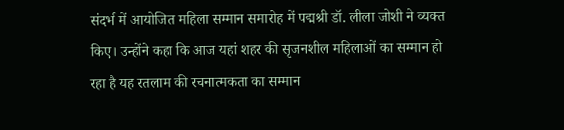संदर्भ में आयोजित महिला सम्मान समारोह में पद्मश्री डॉ. लीला जोशी ने व्यक्त किए। उन्होंने कहा कि आज यहां शहर की सृजनशील महिलाओं का सम्मान हो रहा है यह रतलाम की रचनात्मकता का सम्मान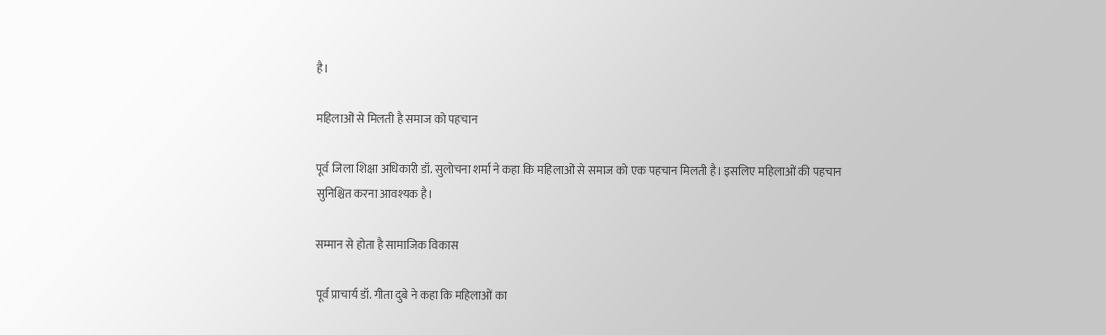है।

महिलाओं से मिलती है समाज को पहचान

पूर्व जिला शिक्षा अधिकारी डॉ. सुलोचना शर्मा ने कहा कि महिलाओं से समाज को एक पहचान मिलती है। इसलिए महिलाओं की पहचान सुनिश्चित करना आवश्यक है।

सम्मान से होता है सामाजिक विकास

पूर्व प्राचार्य डॉ. गीता दुबे ने कहा कि महिलाओं का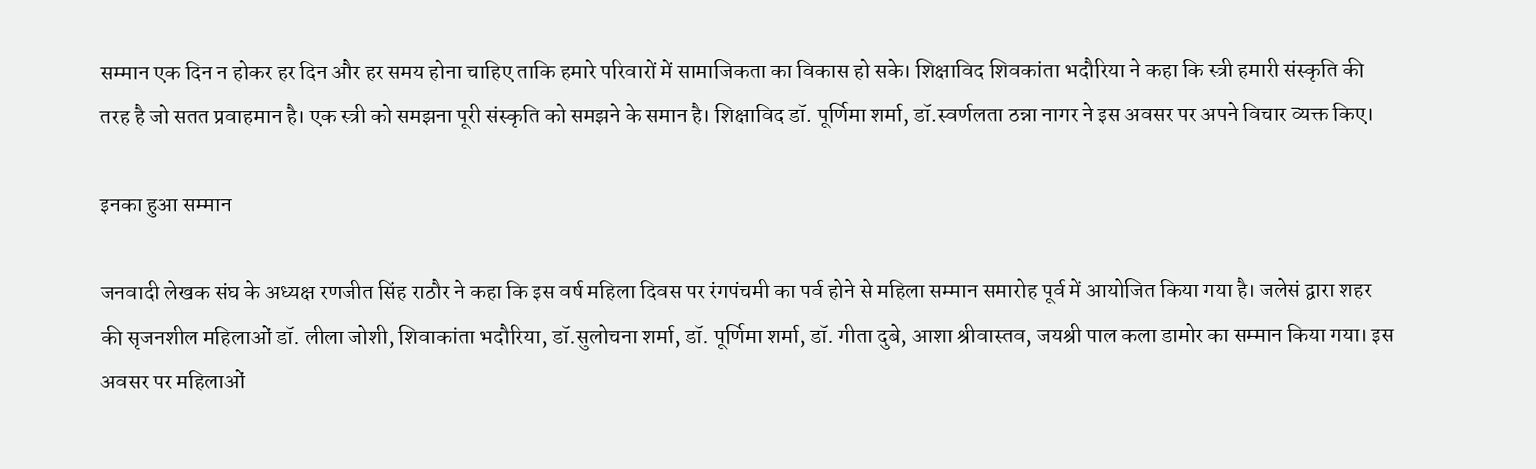सम्मान एक दिन न होकर हर दिन और हर समय होना चाहिए ताकि हमारे परिवारों में सामाजिकता का विकास हो सके। शिक्षाविद शिवकांता भदौरिया ने कहा कि स्त्री हमारी संस्कृति की तरह है जो सतत प्रवाहमान है। एक स्त्री को समझना पूरी संस्कृति को समझने के समान है। शिक्षाविद डॉ. पूर्णिमा शर्मा, डॉ.स्वर्णलता ठन्ना नागर ने इस अवसर पर अपने विचार व्यक्त किए।

इनका हुआ सम्मान

जनवादी लेखक संघ के अध्यक्ष रणजीत सिंह राठौर ने कहा कि इस वर्ष महिला दिवस पर रंगपंचमी का पर्व होने से महिला सम्मान समारोह पूर्व में आयोजित किया गया है। जलेसं द्वारा शहर की सृजनशील महिलाओं डॉ. लीला जोशी, शिवाकांता भदौरिया, डॉ.सुलोचना शर्मा, डॉ. पूर्णिमा शर्मा, डॉ. गीता दुबे, आशा श्रीवास्तव, जयश्री पाल कला डामोर का सम्मान किया गया। इस अवसर पर महिलाओं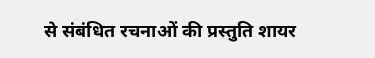से संबंधित रचनाओं की प्रस्तुति शायर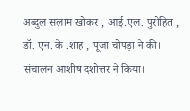अब्दुल सलाम खोकर , आई.एल. पुरोहित , डॉ. एन. के .शाह , पूजा चोपड़ा ने की। संचालन आशीष दशोत्तर ने किया।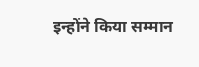इन्होंने किया सम्मान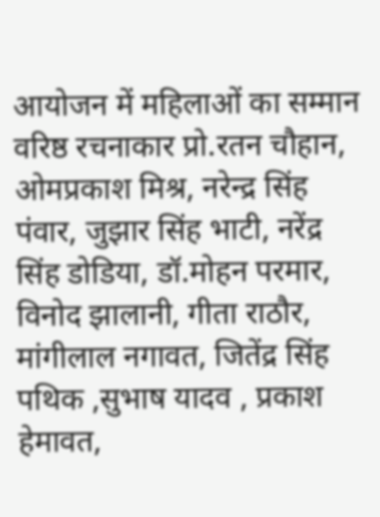आयोजन में महिलाओं का सम्मान वरिष्ठ रचनाकार प्रो.रतन चौहान, ओमप्रकाश मिश्र, नरेन्द्र सिंह पंवार, जुझार सिंह भाटी, नरेंद्र सिंह डोडिया, डॉ.मोहन परमार, विनोद झालानी, गीता राठौर, मांगीलाल नगावत, जितेंद्र सिंह पथिक ,सुभाष यादव , प्रकाश हेमावत,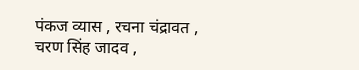पंकज व्यास , रचना चंद्रावत , चरण सिंह जादव ,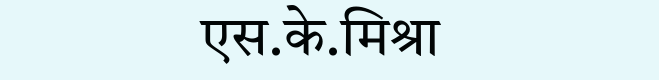एस.के.मिश्रा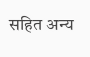सहित अन्य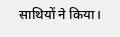साथियों ने किया।